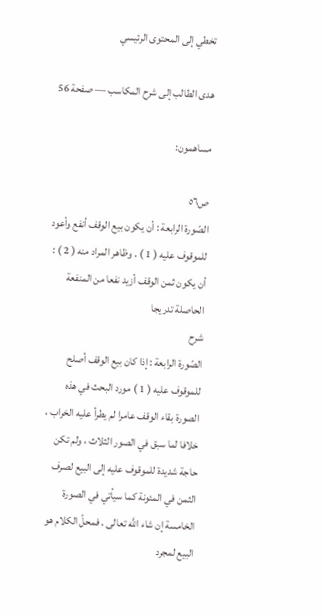تخطي إلى المحتوى الرئيسي

هدى الطالب إلى شرح المكاسب — صفحة 56

مساهمون:

ص٥٦
الصّورة الرابعة : أن يكون بيع الوقف أنفع وأعود للموقوف عليه ( 1 ) . وظاهر المراد منه ( 2 ) : أن يكون ثمن الوقف أزيد نفعا من المنفعة الحاصلة تدريجا
شرح
الصّورة الرابعة : إذا كان بيع الوقف أصلح للموقوف عليه ( 1 ) مورد البحث في هذه الصورة بقاء الوقف عامرا لم يطرأ عليه الخراب ، خلافا لما سبق في الصور الثلاث ، ولم تكن حاجة شديدة للموقوف عليه إلى البيع لصرف الثمن في المئونة كما سيأتي في الصورة الخامسة إن شاء اللَّه تعالى . فمحلّ الكلام هو البيع لمجرد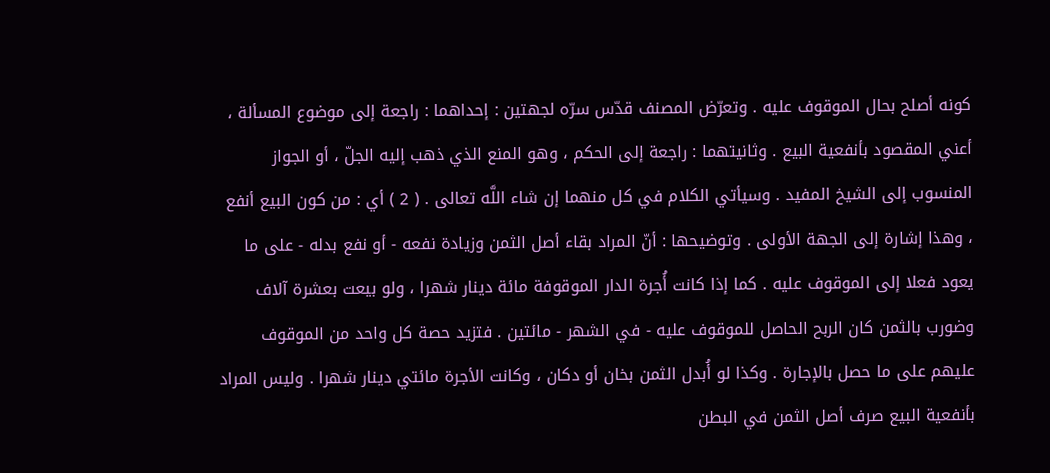كونه أصلح بحال الموقوف عليه . وتعرّض المصنف قدّس سرّه لجهتين : إحداهما : راجعة إلى موضوع المسألة ، أعني المقصود بأنفعية البيع . وثانيتهما : راجعة إلى الحكم ، وهو المنع الذي ذهب إليه الجلّ ، أو الجواز المنسوب إلى الشيخ المفيد . وسيأتي الكلام في كل منهما إن شاء اللَّه تعالى . ( 2 ) أي : من كون البيع أنفع ، وهذا إشارة إلى الجهة الأولى . وتوضيحها : أنّ المراد بقاء أصل الثمن وزيادة نفعه - أو نفع بدله - على ما يعود فعلا إلى الموقوف عليه . كما إذا كانت أُجرة الدار الموقوفة مائة دينار شهرا ، ولو بيعت بعشرة آلاف وضورب بالثمن كان الربح الحاصل للموقوف عليه - في الشهر - مائتين . فتزيد حصة كل واحد من الموقوف عليهم على ما حصل بالإجارة . وكذا لو أُبدل الثمن بخان أو دكان ، وكانت الأجرة مائتي دينار شهرا . وليس المراد بأنفعية البيع صرف أصل الثمن في البطن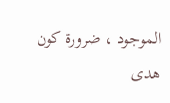الموجود ، ضرورة كون
هدى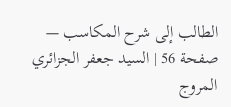الطالب إلى شرح المكاسب — صفحة 56 | السيد جعفر الجزائري المروج